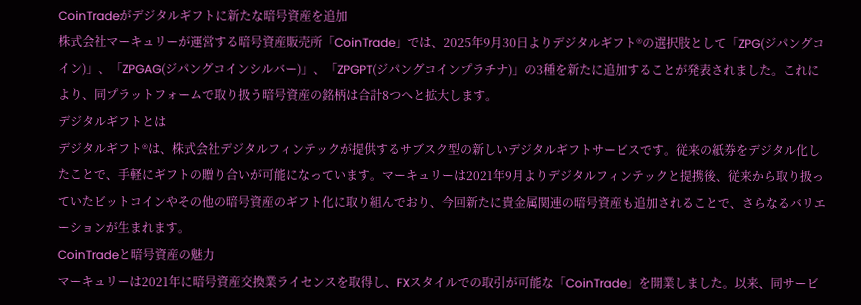CoinTradeがデジタルギフトに新たな暗号資産を追加
株式会社マーキュリーが運営する暗号資産販売所「CoinTrade」では、2025年9月30日よりデジタルギフト®の選択肢として「ZPG(ジパングコイン)」、「ZPGAG(ジパングコインシルバー)」、「ZPGPT(ジパングコインプラチナ)」の3種を新たに追加することが発表されました。これにより、同プラットフォームで取り扱う暗号資産の銘柄は合計8つへと拡大します。
デジタルギフトとは
デジタルギフト®は、株式会社デジタルフィンテックが提供するサブスク型の新しいデジタルギフトサービスです。従来の紙券をデジタル化したことで、手軽にギフトの贈り合いが可能になっています。マーキュリーは2021年9月よりデジタルフィンテックと提携後、従来から取り扱っていたビットコインやその他の暗号資産のギフト化に取り組んでおり、今回新たに貴金属関連の暗号資産も追加されることで、さらなるバリエーションが生まれます。
CoinTradeと暗号資産の魅力
マーキュリーは2021年に暗号資産交換業ライセンスを取得し、FXスタイルでの取引が可能な「CoinTrade」を開業しました。以来、同サービ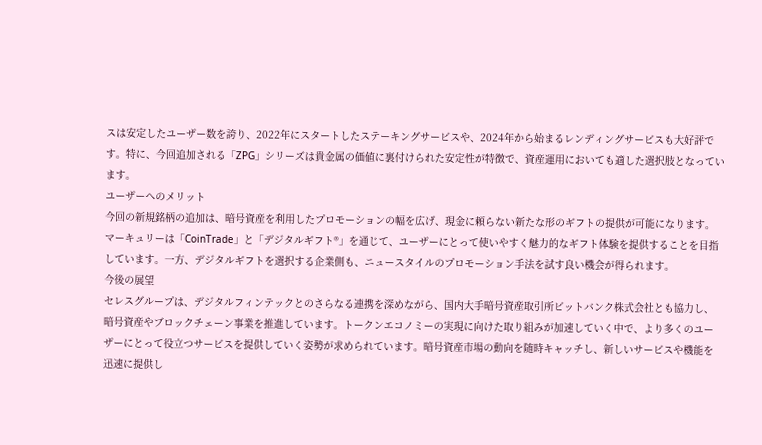スは安定したユーザー数を誇り、2022年にスタートしたステーキングサービスや、2024年から始まるレンディングサービスも大好評です。特に、今回追加される「ZPG」シリーズは貴金属の価値に裏付けられた安定性が特徴で、資産運用においても適した選択肢となっています。
ユーザーへのメリット
今回の新規銘柄の追加は、暗号資産を利用したプロモーションの幅を広げ、現金に頼らない新たな形のギフトの提供が可能になります。マーキュリーは「CoinTrade」と「デジタルギフト®」を通じて、ユーザーにとって使いやすく魅力的なギフト体験を提供することを目指しています。一方、デジタルギフトを選択する企業側も、ニュースタイルのプロモーション手法を試す良い機会が得られます。
今後の展望
セレスグループは、デジタルフィンテックとのさらなる連携を深めながら、国内大手暗号資産取引所ビットバンク株式会社とも協力し、暗号資産やブロックチェーン事業を推進しています。トークンエコノミーの実現に向けた取り組みが加速していく中で、より多くのユーザーにとって役立つサービスを提供していく姿勢が求められています。暗号資産市場の動向を随時キャッチし、新しいサービスや機能を迅速に提供し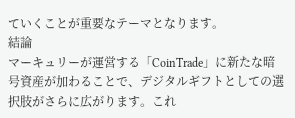ていくことが重要なテーマとなります。
結論
マーキュリーが運営する「CoinTrade」に新たな暗号資産が加わることで、デジタルギフトとしての選択肢がさらに広がります。これ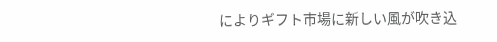によりギフト市場に新しい風が吹き込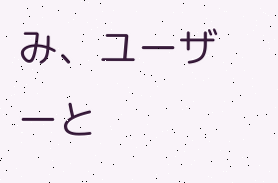み、ユーザーと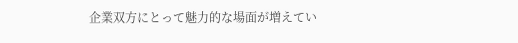企業双方にとって魅力的な場面が増えてい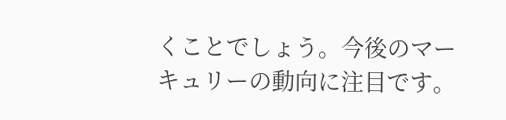くことでしょう。今後のマーキュリーの動向に注目です。